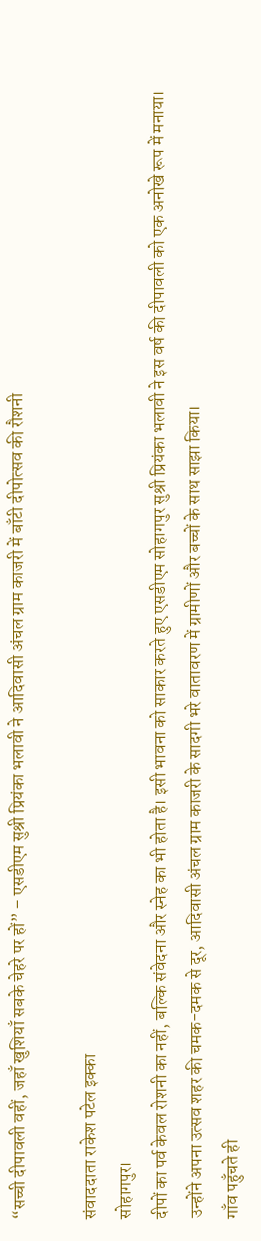“सच्ची दीपावली वहीं, जहाँ खुशियाँ सबके चेहरे पर हों” – एसडीएम सुश्री प्रियंका भलावी ने आदिवासी अंचल ग्राम काजरी में बाँटी दीपोत्सव की रौशनी

संवाददाता राकेश पटेल इक्का
सोहागपुर।
दीपों का पर्व केवल रोशनी का नहीं, बल्कि संवेदना और स्नेह का भी होता है। इसी भावना को साकार करते हुए एसडीएम सोहागपुर सुश्री प्रियंका भलावी ने इस वर्ष की दीपावली को एक अनोखे रूप में मनाया। उन्होंने अपना उत्सव शहर की चमक-दमक से दूर, आदिवासी अंचल ग्राम काजरी के सादगी भरे वातावरण में ग्रामीणों और बच्चों के साथ साझा किया।
गाँव पहुँचते ही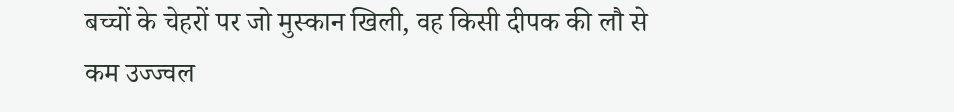बच्चों के चेहरों पर जो मुस्कान खिली, वह किसी दीपक की लौ से कम उज्ज्वल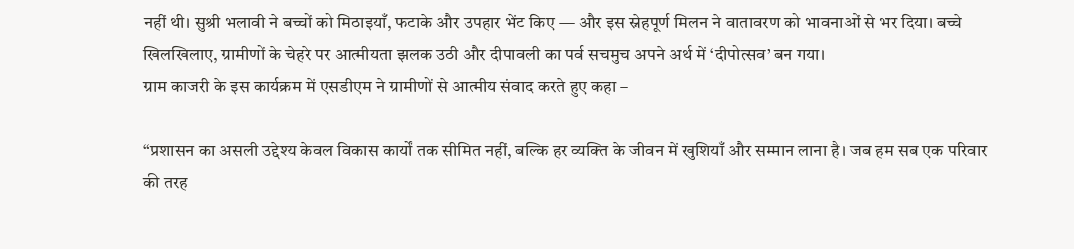नहीं थी। सुश्री भलावी ने बच्चों को मिठाइयाँ, फटाके और उपहार भेंट किए — और इस स्नेहपूर्ण मिलन ने वातावरण को भावनाओं से भर दिया। बच्चे खिलखिलाए, ग्रामीणों के चेहरे पर आत्मीयता झलक उठी और दीपावली का पर्व सचमुच अपने अर्थ में ‘दीपोत्सव’ बन गया।
ग्राम काजरी के इस कार्यक्रम में एसडीएम ने ग्रामीणों से आत्मीय संवाद करते हुए कहा –

“प्रशासन का असली उद्देश्य केवल विकास कार्यों तक सीमित नहीं, बल्कि हर व्यक्ति के जीवन में खुशियाँ और सम्मान लाना है। जब हम सब एक परिवार की तरह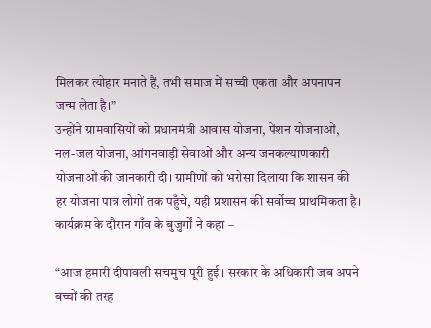मिलकर त्योहार मनाते हैं, तभी समाज में सच्ची एकता और अपनापन जन्म लेता है।”
उन्होंने ग्रामवासियों को प्रधानमंत्री आवास योजना, पेंशन योजनाओं, नल-जल योजना, आंगनवाड़ी सेवाओं और अन्य जनकल्याणकारी योजनाओं की जानकारी दी। ग्रामीणों को भरोसा दिलाया कि शासन की हर योजना पात्र लोगों तक पहुँचे, यही प्रशासन की सर्वोच्च प्राथमिकता है।
कार्यक्रम के दौरान गाँव के बुजुर्गों ने कहा –

“आज हमारी दीपावली सचमुच पूरी हुई। सरकार के अधिकारी जब अपने बच्चों की तरह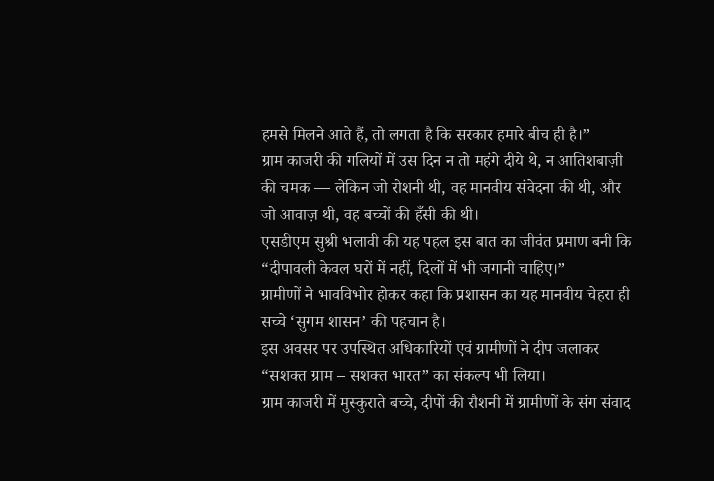हमसे मिलने आते हैं, तो लगता है कि सरकार हमारे बीच ही है।”
ग्राम काजरी की गलियों में उस दिन न तो महंगे दीये थे, न आतिशबाज़ी की चमक — लेकिन जो रोशनी थी, वह मानवीय संवेदना की थी, और जो आवाज़ थी, वह बच्चों की हँसी की थी।
एसडीएम सुश्री भलावी की यह पहल इस बात का जीवंत प्रमाण बनी कि “दीपावली केवल घरों में नहीं, दिलों में भी जगानी चाहिए।”
ग्रामीणों ने भावविभोर होकर कहा कि प्रशासन का यह मानवीय चेहरा ही सच्चे ‘सुगम शासन’ की पहचान है।
इस अवसर पर उपस्थित अधिकारियों एवं ग्रामीणों ने दीप जलाकर “सशक्त ग्राम – सशक्त भारत” का संकल्प भी लिया।
ग्राम काजरी में मुस्कुराते बच्चे, दीपों की रौशनी में ग्रामीणों के संग संवाद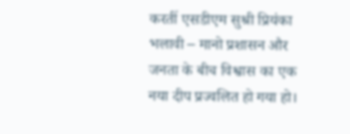करतीं एसडीएम सुश्री प्रियंका भलावी – मानो प्रशासन और जनता के बीच विश्वास का एक नया दीप प्रज्वलित हो गया हो।